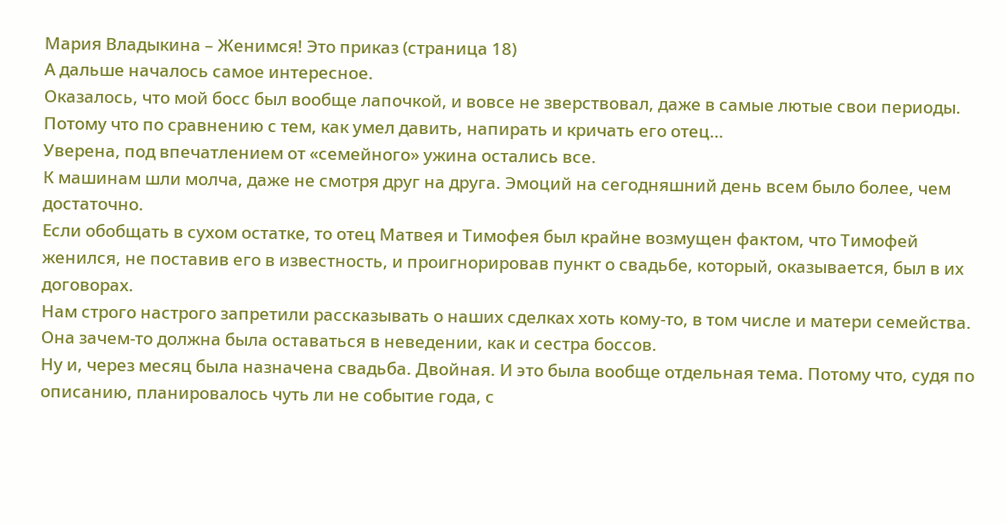Мария Владыкина – Женимся! Это приказ (страница 18)
А дальше началось самое интересное.
Оказалось, что мой босс был вообще лапочкой, и вовсе не зверствовал, даже в самые лютые свои периоды. Потому что по сравнению с тем, как умел давить, напирать и кричать его отец…
Уверена, под впечатлением от «семейного» ужина остались все.
К машинам шли молча, даже не смотря друг на друга. Эмоций на сегодняшний день всем было более, чем достаточно.
Если обобщать в сухом остатке, то отец Матвея и Тимофея был крайне возмущен фактом, что Тимофей женился, не поставив его в известность, и проигнорировав пункт о свадьбе, который, оказывается, был в их договорах.
Нам строго настрого запретили рассказывать о наших сделках хоть кому-то, в том числе и матери семейства. Она зачем-то должна была оставаться в неведении, как и сестра боссов.
Ну и, через месяц была назначена свадьба. Двойная. И это была вообще отдельная тема. Потому что, судя по описанию, планировалось чуть ли не событие года, с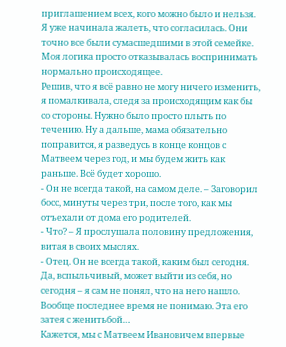приглашением всех, кого можно было и нельзя.
Я уже начинала жалеть, что согласилась. Они точно все были сумасшедшими в этой семейке. Моя логика просто отказывалась воспринимать нормально происходящее.
Решив, что я всё равно не могу ничего изменить, я помалкивала, следя за происходящим как бы со стороны. Нужно было просто плыть по течению. Ну а дальше, мама обязательно поправится, я разведусь в конце концов с Матвеем через год, и мы будем жить как раньше. Всё будет хорошо.
- Он не всегда такой, на самом деле. – Заговорил босс, минуты через три, после того, как мы отъехали от дома его родителей.
- Что? – Я прослушала половину предложения, витая в своих мыслях.
- Отец. Он не всегда такой, каким был сегодня. Да, вспыльчивый, может выйти из себя, но сегодня – я сам не понял, что на него нашло. Вообще последнее время не понимаю. Эта его затея с женитьбой…
Кажется, мы с Матвеем Ивановичем впервые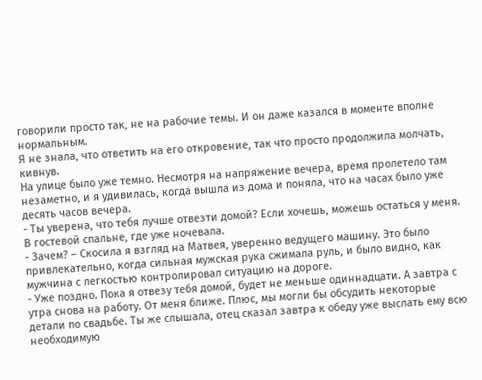говорили просто так, не на рабочие темы. И он даже казался в моменте вполне нормальным.
Я не знала, что ответить на его откровение, так что просто продолжила молчать, кивнув.
На улице было уже темно. Несмотря на напряжение вечера, время пролетело там незаметно, и я удивилась, когда вышла из дома и поняла, что на часах было уже десять часов вечера.
- Ты уверена, что тебя лучше отвезти домой? Если хочешь, можешь остаться у меня. В гостевой спальне, где уже ночевала.
- Зачем? – Скосила я взгляд на Матвея, уверенно ведущего машину. Это было привлекательно, когда сильная мужская рука сжимала руль, и было видно, как мужчина с легкостью контролировал ситуацию на дороге.
- Уже поздно. Пока я отвезу тебя домой, будет не меньше одиннадцати. А завтра с утра снова на работу. От меня ближе. Плюс, мы могли бы обсудить некоторые детали по свадьбе. Ты же слышала, отец сказал завтра к обеду уже выслать ему всю необходимую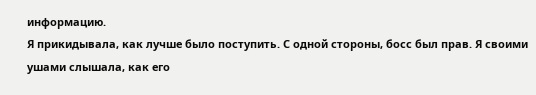информацию.
Я прикидывала, как лучше было поступить. С одной стороны, босс был прав. Я своими ушами слышала, как его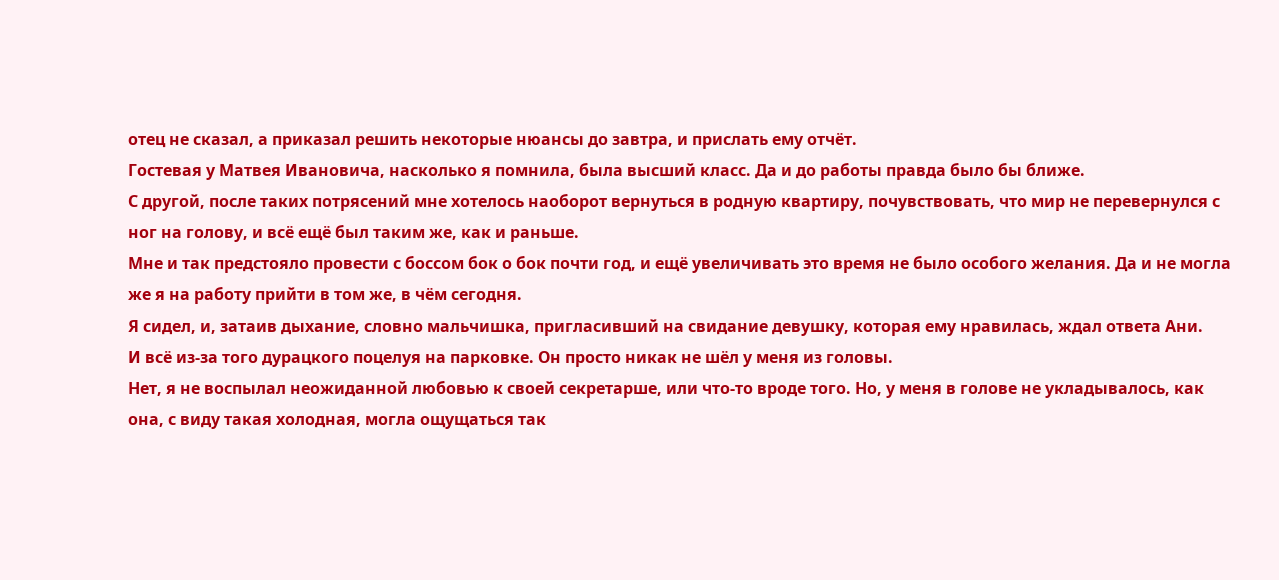отец не сказал, а приказал решить некоторые нюансы до завтра, и прислать ему отчёт.
Гостевая у Матвея Ивановича, насколько я помнила, была высший класс. Да и до работы правда было бы ближе.
С другой, после таких потрясений мне хотелось наоборот вернуться в родную квартиру, почувствовать, что мир не перевернулся с ног на голову, и всё ещё был таким же, как и раньше.
Мне и так предстояло провести с боссом бок о бок почти год, и ещё увеличивать это время не было особого желания. Да и не могла же я на работу прийти в том же, в чём сегодня.
Я сидел, и, затаив дыхание, словно мальчишка, пригласивший на свидание девушку, которая ему нравилась, ждал ответа Ани.
И всё из-за того дурацкого поцелуя на парковке. Он просто никак не шёл у меня из головы.
Нет, я не воспылал неожиданной любовью к своей секретарше, или что-то вроде того. Но, у меня в голове не укладывалось, как она, с виду такая холодная, могла ощущаться так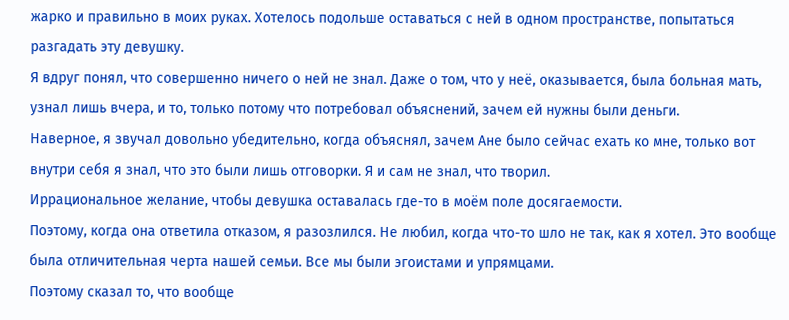жарко и правильно в моих руках. Хотелось подольше оставаться с ней в одном пространстве, попытаться разгадать эту девушку.
Я вдруг понял, что совершенно ничего о ней не знал. Даже о том, что у неё, оказывается, была больная мать, узнал лишь вчера, и то, только потому что потребовал объяснений, зачем ей нужны были деньги.
Наверное, я звучал довольно убедительно, когда объяснял, зачем Ане было сейчас ехать ко мне, только вот внутри себя я знал, что это были лишь отговорки. Я и сам не знал, что творил.
Иррациональное желание, чтобы девушка оставалась где-то в моём поле досягаемости.
Поэтому, когда она ответила отказом, я разозлился. Не любил, когда что-то шло не так, как я хотел. Это вообще была отличительная черта нашей семьи. Все мы были эгоистами и упрямцами.
Поэтому сказал то, что вообще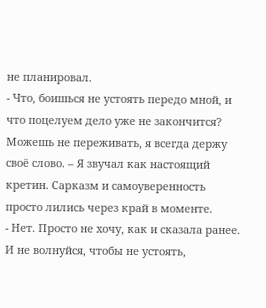не планировал.
- Что, боишься не устоять передо мной, и что поцелуем дело уже не закончится? Можешь не переживать, я всегда держу своё слово. – Я звучал как настоящий кретин. Сарказм и самоуверенность просто лились через край в моменте.
- Нет. Просто не хочу, как и сказала ранее. И не волнуйся, чтобы не устоять,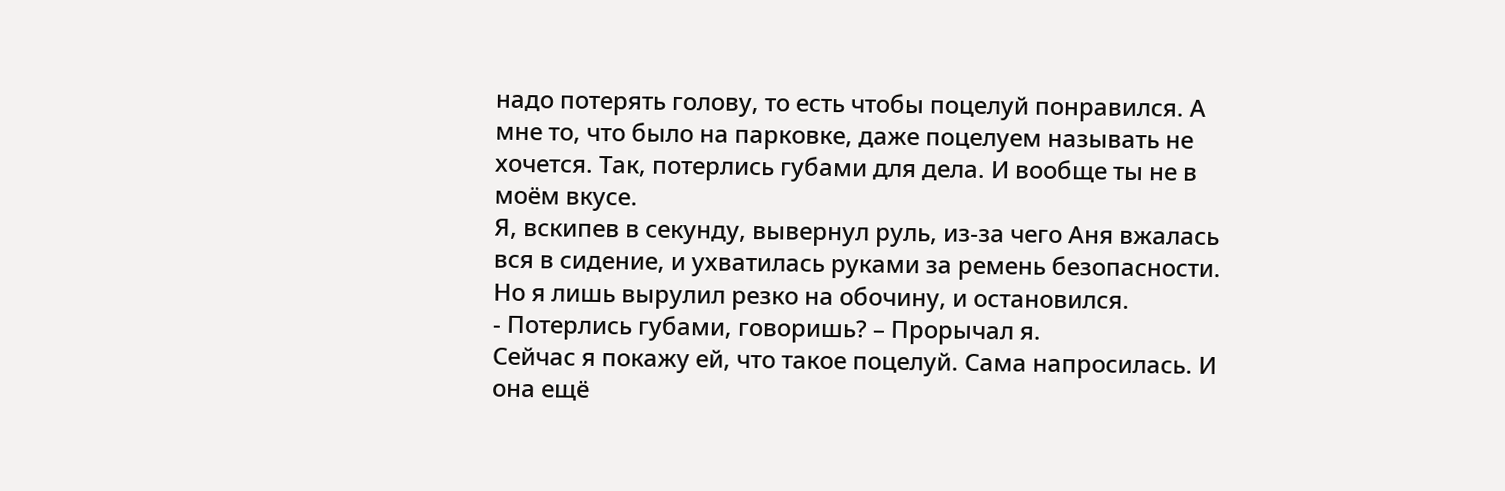надо потерять голову, то есть чтобы поцелуй понравился. А мне то, что было на парковке, даже поцелуем называть не хочется. Так, потерлись губами для дела. И вообще ты не в моём вкусе.
Я, вскипев в секунду, вывернул руль, из-за чего Аня вжалась вся в сидение, и ухватилась руками за ремень безопасности. Но я лишь вырулил резко на обочину, и остановился.
- Потерлись губами, говоришь? – Прорычал я.
Сейчас я покажу ей, что такое поцелуй. Сама напросилась. И она ещё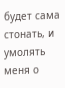будет сама стонать, и умолять меня о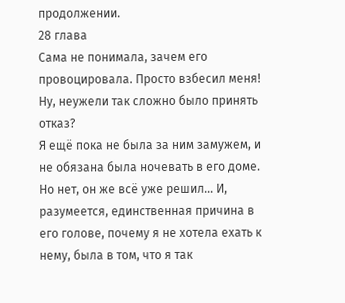продолжении.
28 глава
Сама не понимала, зачем его провоцировала. Просто взбесил меня! Ну, неужели так сложно было принять отказ?
Я ещё пока не была за ним замужем, и не обязана была ночевать в его доме. Но нет, он же всё уже решил… И, разумеется, единственная причина в его голове, почему я не хотела ехать к нему, была в том, что я так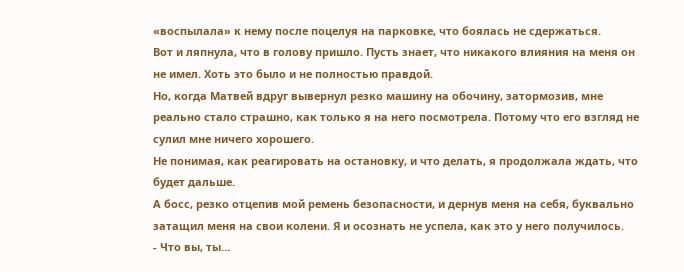«воспылала» к нему после поцелуя на парковке, что боялась не сдержаться.
Вот и ляпнула, что в голову пришло. Пусть знает, что никакого влияния на меня он не имел. Хоть это было и не полностью правдой.
Но, когда Матвей вдруг вывернул резко машину на обочину, затормозив, мне реально стало страшно, как только я на него посмотрела. Потому что его взгляд не сулил мне ничего хорошего.
Не понимая, как реагировать на остановку, и что делать, я продолжала ждать, что будет дальше.
А босс, резко отцепив мой ремень безопасности, и дернув меня на себя, буквально затащил меня на свои колени. Я и осознать не успела, как это у него получилось.
- Что вы, ты…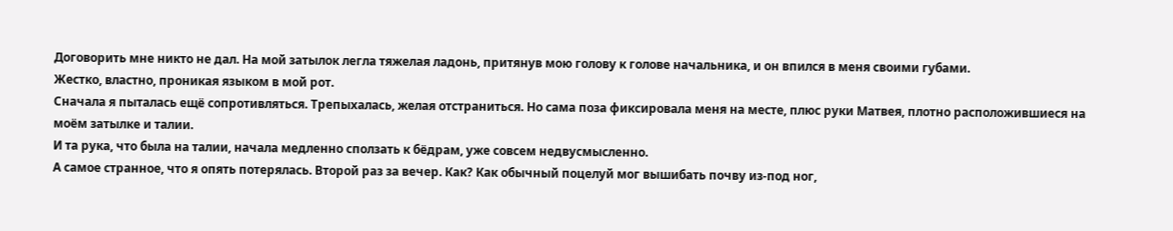Договорить мне никто не дал. На мой затылок легла тяжелая ладонь, притянув мою голову к голове начальника, и он впился в меня своими губами.
Жестко, властно, проникая языком в мой рот.
Сначала я пыталась ещё сопротивляться. Трепыхалась, желая отстраниться. Но сама поза фиксировала меня на месте, плюс руки Матвея, плотно расположившиеся на моём затылке и талии.
И та рука, что была на талии, начала медленно сползать к бёдрам, уже совсем недвусмысленно.
А самое странное, что я опять потерялась. Второй раз за вечер. Как? Как обычный поцелуй мог вышибать почву из-под ног,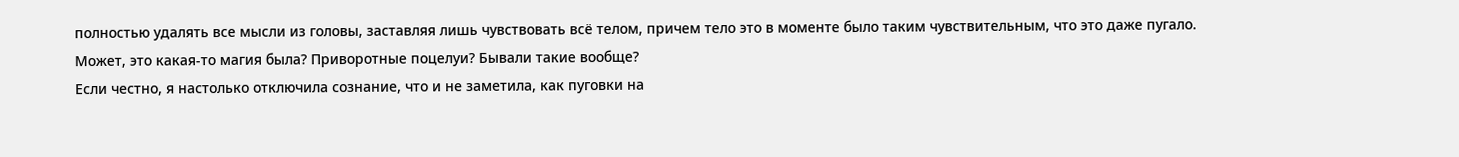полностью удалять все мысли из головы, заставляя лишь чувствовать всё телом, причем тело это в моменте было таким чувствительным, что это даже пугало.
Может, это какая-то магия была? Приворотные поцелуи? Бывали такие вообще?
Если честно, я настолько отключила сознание, что и не заметила, как пуговки на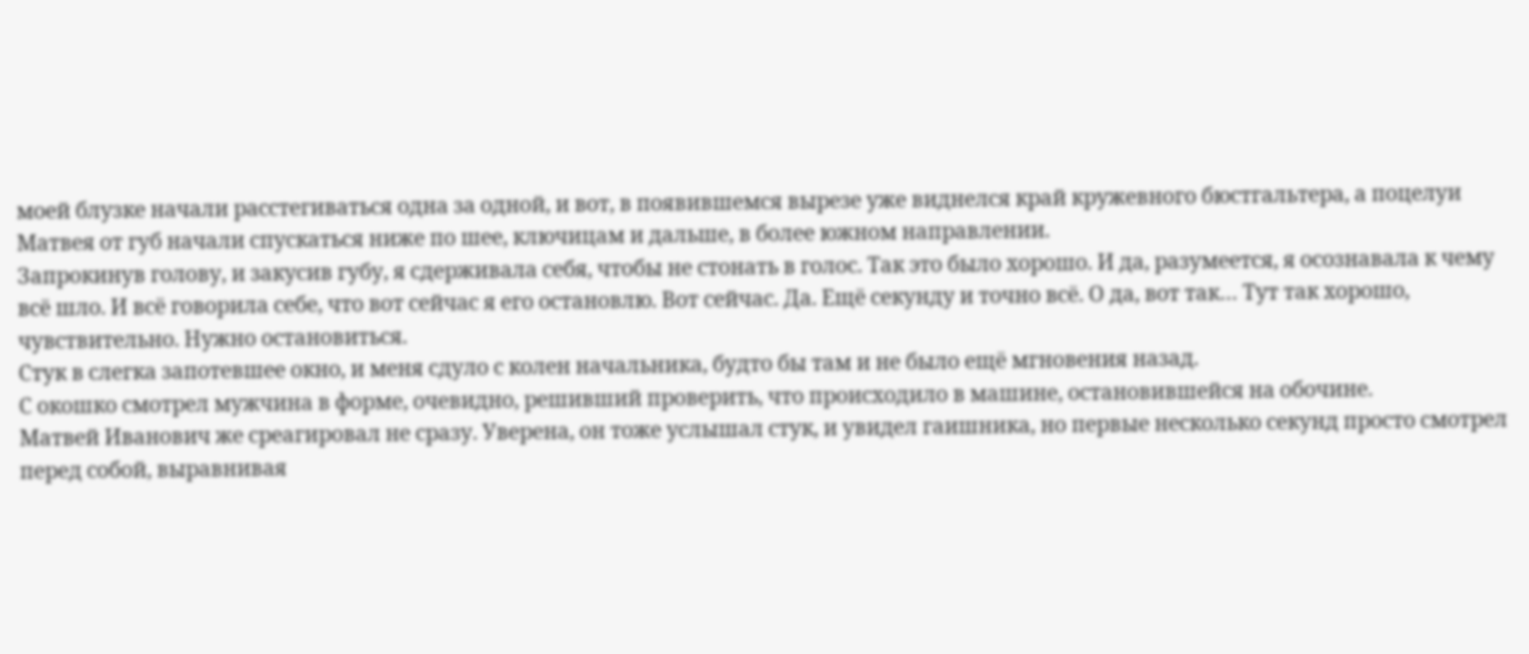моей блузке начали расстегиваться одна за одной, и вот, в появившемся вырезе уже виднелся край кружевного бюстгальтера, а поцелуи Матвея от губ начали спускаться ниже по шее, ключицам и дальше, в более южном направлении.
Запрокинув голову, и закусив губу, я сдерживала себя, чтобы не стонать в голос. Так это было хорошо. И да, разумеется, я осознавала к чему всё шло. И всё говорила себе, что вот сейчас я его остановлю. Вот сейчас. Да. Ещё секунду и точно всё. О да, вот так… Тут так хорошо, чувствительно. Нужно остановиться.
Стук в слегка запотевшее окно, и меня сдуло с колен начальника, будто бы там и не было ещё мгновения назад.
С окошко смотрел мужчина в форме, очевидно, решивший проверить, что происходило в машине, остановившейся на обочине.
Матвей Иванович же среагировал не сразу. Уверена, он тоже услышал стук, и увидел гаишника, но первые несколько секунд просто смотрел перед собой, выравнивая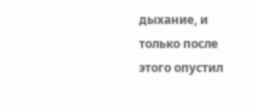дыхание, и только после этого опустил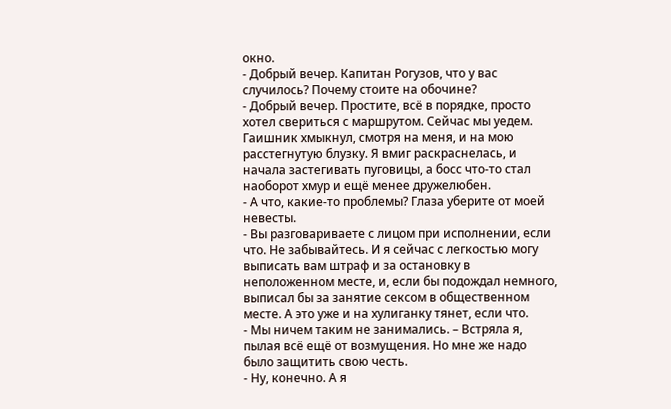окно.
- Добрый вечер. Капитан Рогузов, что у вас случилось? Почему стоите на обочине?
- Добрый вечер. Простите, всё в порядке, просто хотел свериться с маршрутом. Сейчас мы уедем.
Гаишник хмыкнул, смотря на меня, и на мою расстегнутую блузку. Я вмиг раскраснелась, и начала застегивать пуговицы, а босс что-то стал наоборот хмур и ещё менее дружелюбен.
- А что, какие-то проблемы? Глаза уберите от моей невесты.
- Вы разговариваете с лицом при исполнении, если что. Не забывайтесь. И я сейчас с легкостью могу выписать вам штраф и за остановку в неположенном месте, и, если бы подождал немного, выписал бы за занятие сексом в общественном месте. А это уже и на хулиганку тянет, если что.
- Мы ничем таким не занимались. – Встряла я, пылая всё ещё от возмущения. Но мне же надо было защитить свою честь.
- Ну, конечно. А я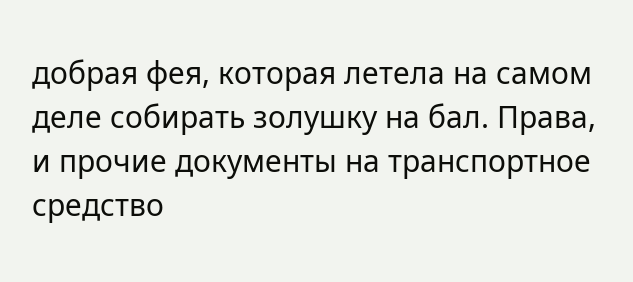добрая фея, которая летела на самом деле собирать золушку на бал. Права, и прочие документы на транспортное средство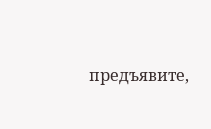предъявите,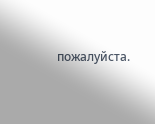пожалуйста.